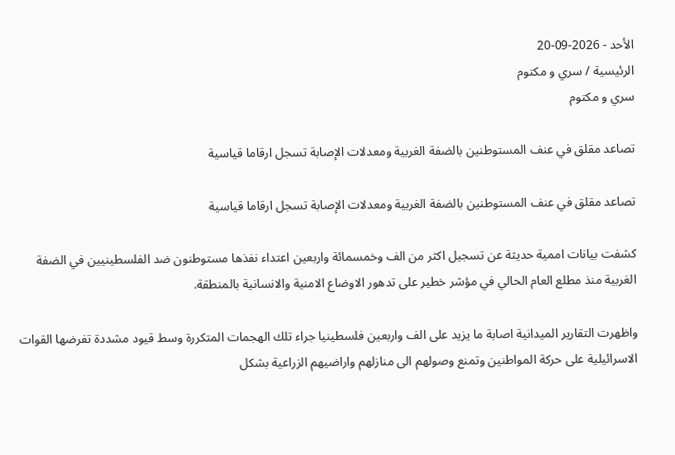الأحد - 2026-09-20
الرئيسية / سري و مكتوم
سري و مكتوم

تصاعد مقلق في عنف المستوطنين بالضفة الغربية ومعدلات الإصابة تسجل ارقاما قياسية

تصاعد مقلق في عنف المستوطنين بالضفة الغربية ومعدلات الإصابة تسجل ارقاما قياسية

كشفت بيانات اممية حديثة عن تسجيل اكثر من الف وخمسمائة واربعين اعتداء نفذها مستوطنون ضد الفلسطينيين في الضفة الغربية منذ مطلع العام الحالي في مؤشر خطير على تدهور الاوضاع الامنية والانسانية بالمنطقة.

واظهرت التقارير الميدانية اصابة ما يزيد على الف واربعين فلسطينيا جراء تلك الهجمات المتكررة وسط قيود مشددة تفرضها القوات الاسرائيلية على حركة المواطنين وتمنع وصولهم الى منازلهم واراضيهم الزراعية بشكل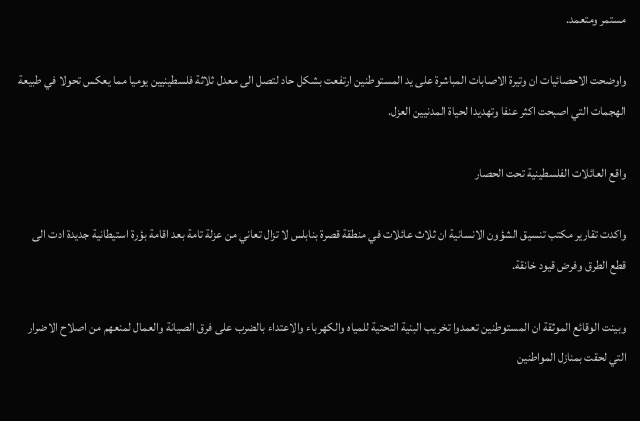مستمر ومتعمد.

واوضحت الاحصائيات ان وتيرة الاصابات المباشرة على يد المستوطنين ارتفعت بشكل حاد لتصل الى معدل ثلاثة فلسطينيين يوميا مما يعكس تحولا في طبيعة الهجمات التي اصبحت اكثر عنفا وتهديدا لحياة المدنيين العزل.

واقع العائلات الفلسطينية تحت الحصار

واكدت تقارير مكتب تنسيق الشؤون الانسانية ان ثلاث عائلات في منطقة قصرة بنابلس لا تزال تعاني من عزلة تامة بعد اقامة بؤرة استيطانية جديدة ادت الى قطع الطرق وفرض قيود خانقة.

وبينت الوقائع الموثقة ان المستوطنين تعمدوا تخريب البنية التحتية للمياه والكهرباء والاعتداء بالضرب على فرق الصيانة والعمال لمنعهم من اصلاح الاضرار التي لحقت بمنازل المواطنين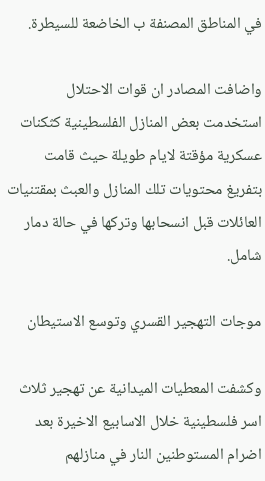في المناطق المصنفة ب الخاضعة للسيطرة.

واضافت المصادر ان قوات الاحتلال استخدمت بعض المنازل الفلسطينية كثكنات عسكرية مؤقتة لايام طويلة حيث قامت بتفريغ محتويات تلك المنازل والعبث بمقتنيات العائلات قبل انسحابها وتركها في حالة دمار شامل.

موجات التهجير القسري وتوسع الاستيطان

وكشفت المعطيات الميدانية عن تهجير ثلاث اسر فلسطينية خلال الاسابيع الاخيرة بعد اضرام المستوطنين النار في منازلهم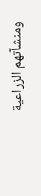ومنشآتهم الزراعية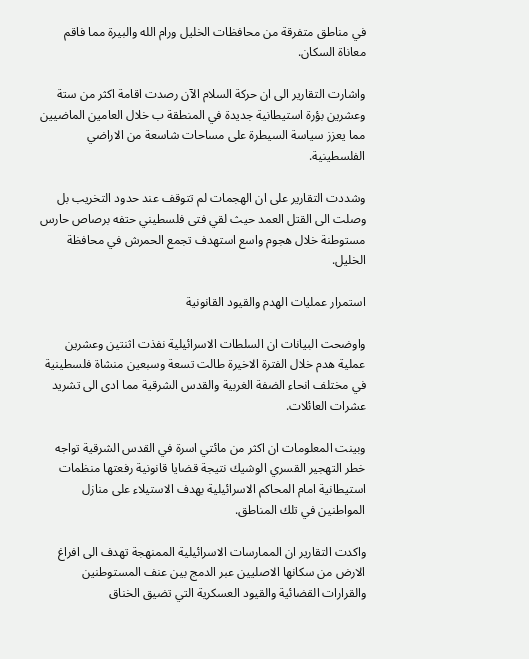في مناطق متفرقة من محافظات الخليل ورام الله والبيرة مما فاقم معاناة السكان.

واشارت التقارير الى ان حركة السلام الآن رصدت اقامة اكثر من ستة وعشرين بؤرة استيطانية جديدة في المنطقة ب خلال العامين الماضيين مما يعزز سياسة السيطرة على مساحات شاسعة من الاراضي الفلسطينية.

وشددت التقارير على ان الهجمات لم تتوقف عند حدود التخريب بل وصلت الى القتل العمد حيث لقي فتى فلسطيني حتفه برصاص حارس مستوطنة خلال هجوم واسع استهدف تجمع الحمرش في محافظة الخليل.

استمرار عمليات الهدم والقيود القانونية

واوضحت البيانات ان السلطات الاسرائيلية نفذت اثنتين وعشرين عملية هدم خلال الفترة الاخيرة طالت تسعة وسبعين منشاة فلسطينية في مختلف انحاء الضفة الغربية والقدس الشرقية مما ادى الى تشريد عشرات العائلات.

وبينت المعلومات ان اكثر من مائتي اسرة في القدس الشرقية تواجه خطر التهجير القسري الوشيك نتيجة قضايا قانونية رفعتها منظمات استيطانية امام المحاكم الاسرائيلية بهدف الاستيلاء على منازل المواطنين في تلك المناطق.

واكدت التقارير ان الممارسات الاسرائيلية الممنهجة تهدف الى افراغ الارض من سكانها الاصليين عبر الدمج بين عنف المستوطنين والقرارات القضائية والقيود العسكرية التي تضيق الخناق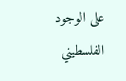على الوجود الفلسطيني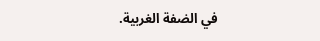في الضفة الغربية.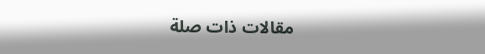مقالات ذات صلة